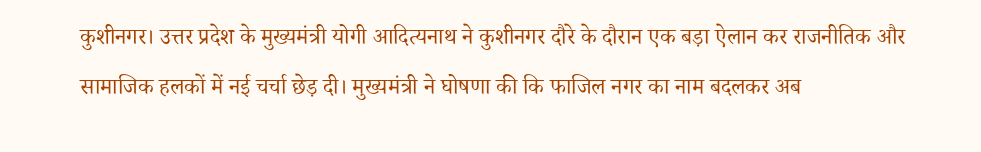कुशीनगर। उत्तर प्रदेश के मुख्यमंत्री योगी आदित्यनाथ ने कुशीनगर दौरे के दौरान एक बड़ा ऐलान कर राजनीतिक और सामाजिक हलकों में नई चर्चा छेड़ दी। मुख्यमंत्री ने घोषणा की कि फाजिल नगर का नाम बदलकर अब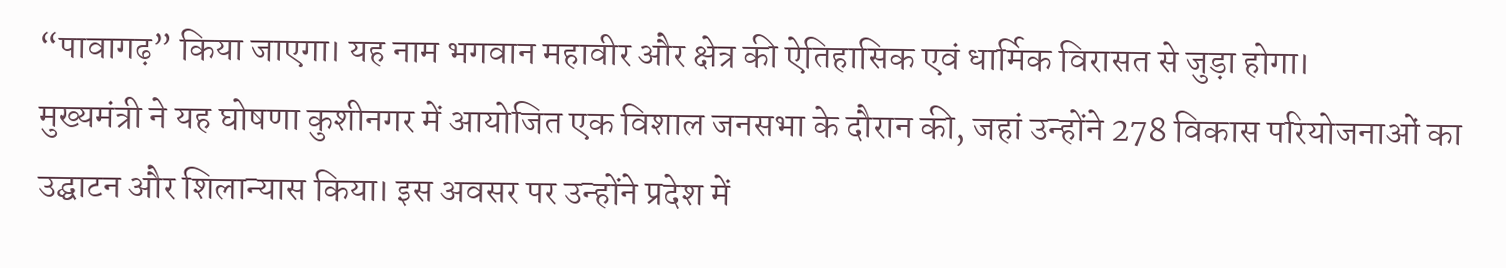“पावागढ़” किया जाएगा। यह नाम भगवान महावीर और क्षेत्र की ऐतिहासिक एवं धार्मिक विरासत से जुड़ा होगा।
मुख्यमंत्री ने यह घोषणा कुशीनगर में आयोजित एक विशाल जनसभा के दौरान की, जहां उन्होंने 278 विकास परियोजनाओं का उद्घाटन और शिलान्यास किया। इस अवसर पर उन्होंने प्रदेश में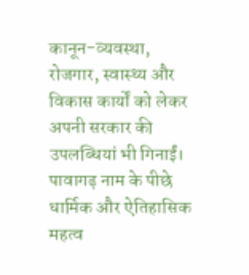कानून-व्यवस्था, रोजगार, स्वास्थ्य और विकास कार्यों को लेकर अपनी सरकार की उपलब्धियां भी गिनाईं।
पावागढ़ नाम के पीछे धार्मिक और ऐतिहासिक महत्व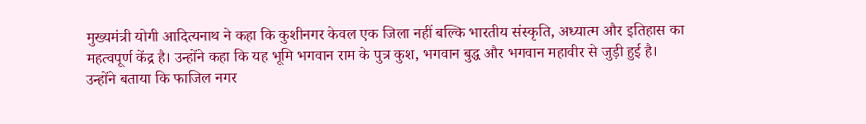मुख्यमंत्री योगी आदित्यनाथ ने कहा कि कुशीनगर केवल एक जिला नहीं बल्कि भारतीय संस्कृति, अध्यात्म और इतिहास का महत्वपूर्ण केंद्र है। उन्होंने कहा कि यह भूमि भगवान राम के पुत्र कुश, भगवान बुद्ध और भगवान महावीर से जुड़ी हुई है।
उन्होंने बताया कि फाजिल नगर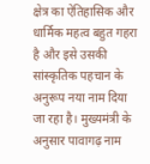क्षेत्र का ऐतिहासिक और धार्मिक महत्व बहुत गहरा है और इसे उसकी सांस्कृतिक पहचान के अनुरूप नया नाम दिया जा रहा है। मुख्यमंत्री के अनुसार पावागढ़ नाम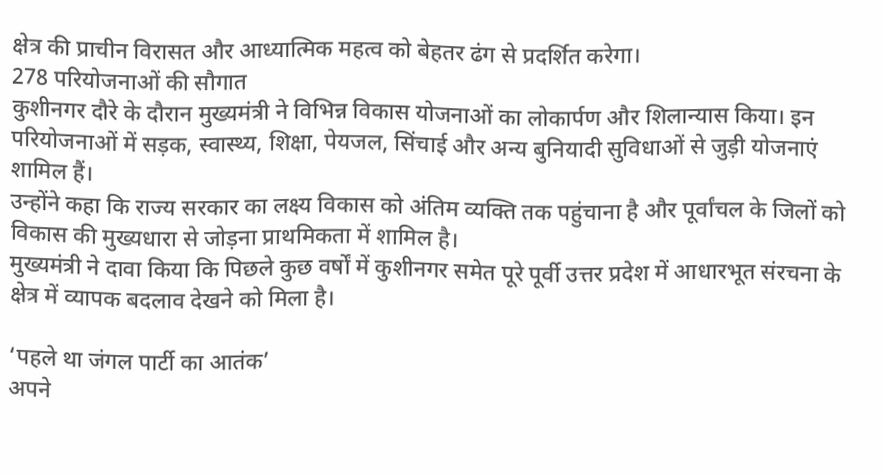क्षेत्र की प्राचीन विरासत और आध्यात्मिक महत्व को बेहतर ढंग से प्रदर्शित करेगा।
278 परियोजनाओं की सौगात
कुशीनगर दौरे के दौरान मुख्यमंत्री ने विभिन्न विकास योजनाओं का लोकार्पण और शिलान्यास किया। इन परियोजनाओं में सड़क, स्वास्थ्य, शिक्षा, पेयजल, सिंचाई और अन्य बुनियादी सुविधाओं से जुड़ी योजनाएं शामिल हैं।
उन्होंने कहा कि राज्य सरकार का लक्ष्य विकास को अंतिम व्यक्ति तक पहुंचाना है और पूर्वांचल के जिलों को विकास की मुख्यधारा से जोड़ना प्राथमिकता में शामिल है।
मुख्यमंत्री ने दावा किया कि पिछले कुछ वर्षों में कुशीनगर समेत पूरे पूर्वी उत्तर प्रदेश में आधारभूत संरचना के क्षेत्र में व्यापक बदलाव देखने को मिला है।

‘पहले था जंगल पार्टी का आतंक’
अपने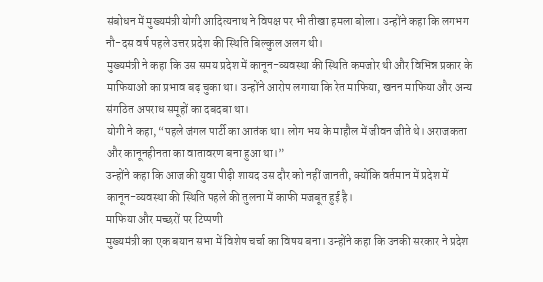संबोधन में मुख्यमंत्री योगी आदित्यनाथ ने विपक्ष पर भी तीखा हमला बोला। उन्होंने कहा कि लगभग नौ-दस वर्ष पहले उत्तर प्रदेश की स्थिति बिल्कुल अलग थी।
मुख्यमंत्री ने कहा कि उस समय प्रदेश में कानून-व्यवस्था की स्थिति कमजोर थी और विभिन्न प्रकार के माफियाओं का प्रभाव बढ़ चुका था। उन्होंने आरोप लगाया कि रेत माफिया, खनन माफिया और अन्य संगठित अपराध समूहों का दबदबा था।
योगी ने कहा, “पहले जंगल पार्टी का आतंक था। लोग भय के माहौल में जीवन जीते थे। अराजकता और कानूनहीनता का वातावरण बना हुआ था।”
उन्होंने कहा कि आज की युवा पीढ़ी शायद उस दौर को नहीं जानती, क्योंकि वर्तमान में प्रदेश में कानून-व्यवस्था की स्थिति पहले की तुलना में काफी मजबूत हुई है।
माफिया और मच्छरों पर टिप्पणी
मुख्यमंत्री का एक बयान सभा में विशेष चर्चा का विषय बना। उन्होंने कहा कि उनकी सरकार ने प्रदेश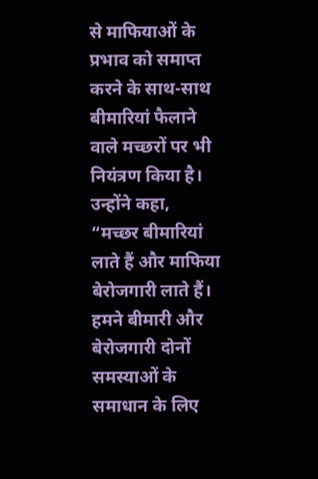से माफियाओं के प्रभाव को समाप्त करने के साथ-साथ बीमारियां फैलाने वाले मच्छरों पर भी नियंत्रण किया है।
उन्होंने कहा, “मच्छर बीमारियां लाते हैं और माफिया बेरोजगारी लाते हैं। हमने बीमारी और बेरोजगारी दोनों समस्याओं के समाधान के लिए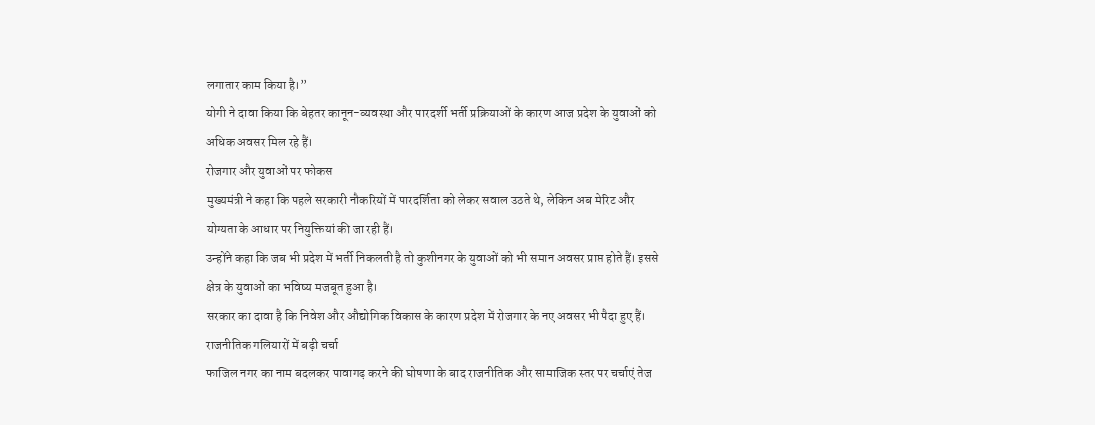लगातार काम किया है।”
योगी ने दावा किया कि बेहतर कानून-व्यवस्था और पारदर्शी भर्ती प्रक्रियाओं के कारण आज प्रदेश के युवाओं को अधिक अवसर मिल रहे हैं।
रोजगार और युवाओं पर फोकस
मुख्यमंत्री ने कहा कि पहले सरकारी नौकरियों में पारदर्शिता को लेकर सवाल उठते थे, लेकिन अब मेरिट और योग्यता के आधार पर नियुक्तियां की जा रही हैं।
उन्होंने कहा कि जब भी प्रदेश में भर्ती निकलती है तो कुशीनगर के युवाओं को भी समान अवसर प्राप्त होते हैं। इससे क्षेत्र के युवाओं का भविष्य मजबूत हुआ है।
सरकार का दावा है कि निवेश और औद्योगिक विकास के कारण प्रदेश में रोजगार के नए अवसर भी पैदा हुए हैं।
राजनीतिक गलियारों में बढ़ी चर्चा
फाजिल नगर का नाम बदलकर पावागढ़ करने की घोषणा के बाद राजनीतिक और सामाजिक स्तर पर चर्चाएं तेज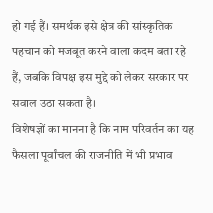हो गई हैं। समर्थक इसे क्षेत्र की सांस्कृतिक पहचान को मजबूत करने वाला कदम बता रहे हैं, जबकि विपक्ष इस मुद्दे को लेकर सरकार पर सवाल उठा सकता है।
विशेषज्ञों का मानना है कि नाम परिवर्तन का यह फैसला पूर्वांचल की राजनीति में भी प्रभाव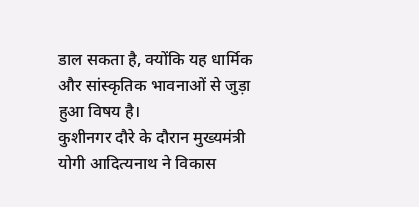डाल सकता है, क्योंकि यह धार्मिक और सांस्कृतिक भावनाओं से जुड़ा हुआ विषय है।
कुशीनगर दौरे के दौरान मुख्यमंत्री योगी आदित्यनाथ ने विकास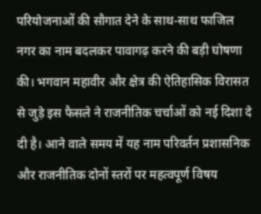परियोजनाओं की सौगात देने के साथ-साथ फाजिल नगर का नाम बदलकर पावागढ़ करने की बड़ी घोषणा की। भगवान महावीर और क्षेत्र की ऐतिहासिक विरासत से जुड़े इस फैसले ने राजनीतिक चर्चाओं को नई दिशा दे दी है। आने वाले समय में यह नाम परिवर्तन प्रशासनिक और राजनीतिक दोनों स्तरों पर महत्वपूर्ण विषय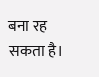बना रह सकता है।